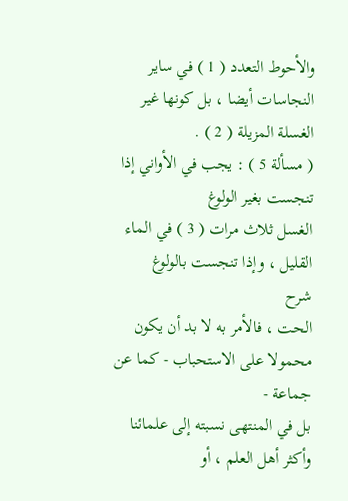والأحوط التعدد ( 1 ) في ساير النجاسات أيضا ، بل كونها غير
الغسلة المزيلة ( 2 ) .
( مسألة 5 ) : يجب في الأواني إذا تنجست بغير الولوغ
الغسل ثلاث مرات ( 3 ) في الماء القليل ، وإذا تنجست بالولوغ
شرح
الحت ، فالأمر به لا بد أن يكون محمولا على الاستحباب - كما عن جماعة -
بل في المنتهى نسبته إلى علمائنا وأكثر أهل العلم ، أو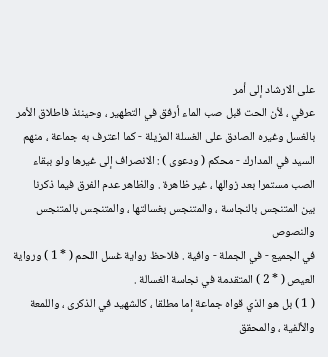على الارشاد إلى أمر
عرفي ، لأن الحت قبل صب الماء أرفق في التطهير ، وحينئذ فاطلاق الأمر
بالغسل وغيره الصادق على الغسلة المزيلة - كما اعترف به جماعة ، منهم
السيد في المدارك - محكم ( ودعوى ) : الانصراف إلى غيرها ولو ببقاء
الصب مستمرا بعد زوالها ، غير ظاهرة . والظاهر عدم الفرق فيما ذكرنا
بين المتنجس بالنجاسة ، والمتنجس بغسالتها ، والمتنجس بالمتنجس والنصوص
في الجميع - في الجملة - وافية . فلاحظ رواية غسل اللحم ( * 1 ) ورواية
العيص ( * 2 ) المتقدمة في نجاسة الغسالة .
( 1 ) بل هو الذي قواه جماعة إما مطلقا ، كالشهيد في الذكرى ، واللمعة
والألفية ، والمحقق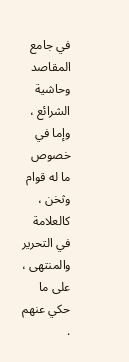في جامع المقاصد وحاشية الشرائع ، وإما في خصوص
ما له قوام وثخن ، كالعلامة في التحرير والمنتهى ، على ما حكي عنهم .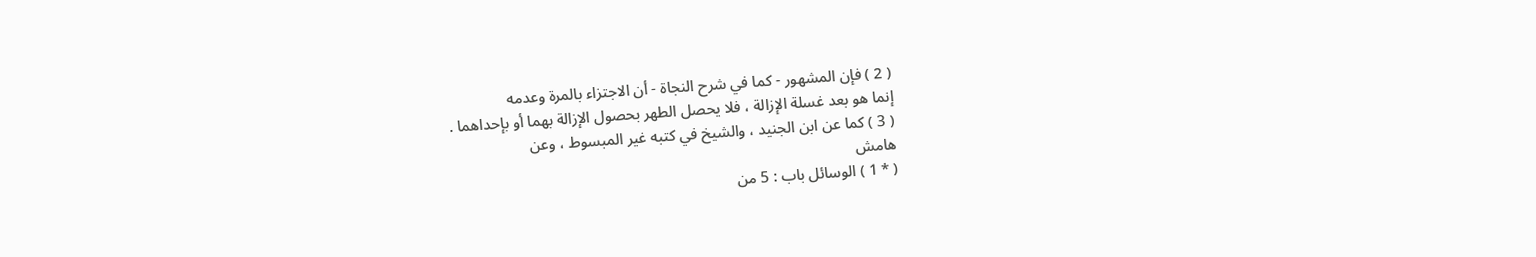( 2 ) فإن المشهور - كما في شرح النجاة - أن الاجتزاء بالمرة وعدمه
إنما هو بعد غسلة الإزالة ، فلا يحصل الطهر بحصول الإزالة بهما أو بإحداهما .
( 3 ) كما عن ابن الجنيد ، والشيخ في كتبه غير المبسوط ، وعن
هامش
( * 1 ) الوسائل باب : 5 من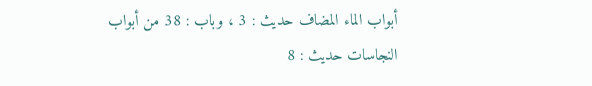أبواب الماء المضاف حديث : 3 ، وباب : 38 من أبواب
النجاسات حديث : 8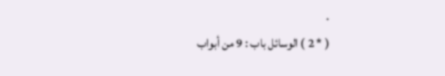.
( * 2 ) الوسائل باب : 9 من أبواب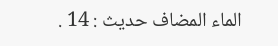الماء المضاف حديث : 14 .